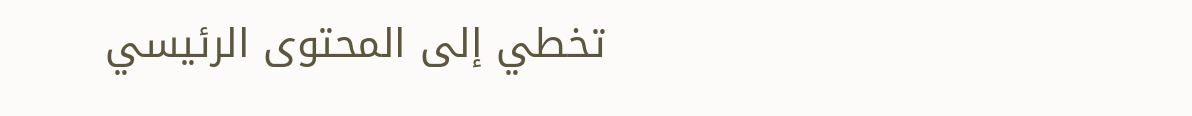تخطي إلى المحتوى الرئيسي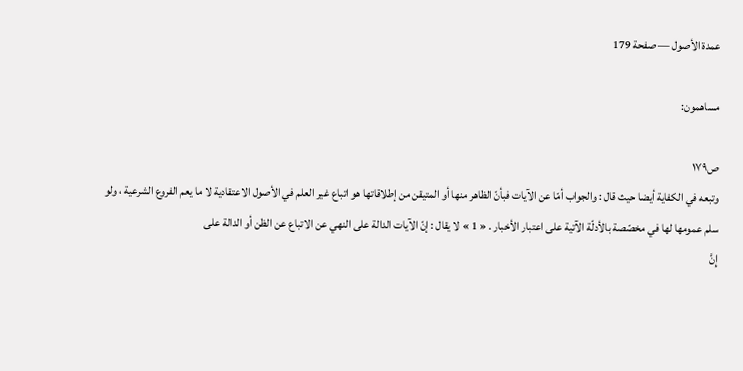عمدة الأصول — صفحة 179

مساهمون:

ص١٧٩
وتبعه في الكفاية أيضا حيث قال : والجواب أمّا عن الآيات فبأنّ الظاهر منها أو المتيقن من إطلاقاتها هو اتباع غير العلم في الأصول الاعتقادية لا ما يعم الفروع الشرعية ، ولو سلم عمومها لها في مخصّصة بالأدلّة الآتية على اعتبار الأخبار . « 1 » لا يقال : إنّ الآيات الدالة على النهي عن الاتباع عن الظن أو الدالة على
إِنَّ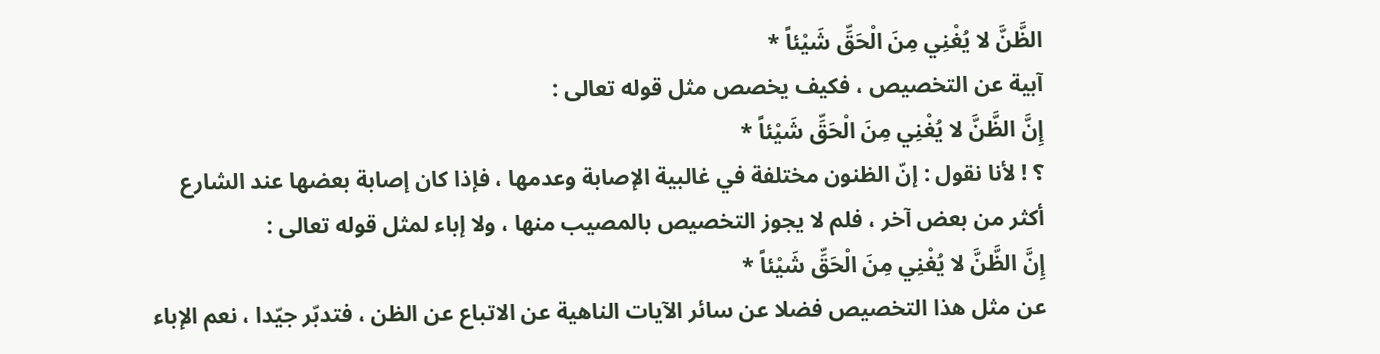الظَّنَّ لا يُغْنِي مِنَ الْحَقِّ شَيْئاً *
آبية عن التخصيص ، فكيف يخصص مثل قوله تعالى :
إِنَّ الظَّنَّ لا يُغْنِي مِنَ الْحَقِّ شَيْئاً *
؟ ! لأنا نقول : إنّ الظنون مختلفة في غالبية الإصابة وعدمها ، فإذا كان إصابة بعضها عند الشارع أكثر من بعض آخر ، فلم لا يجوز التخصيص بالمصيب منها ، ولا إباء لمثل قوله تعالى :
إِنَّ الظَّنَّ لا يُغْنِي مِنَ الْحَقِّ شَيْئاً *
عن مثل هذا التخصيص فضلا عن سائر الآيات الناهية عن الاتباع عن الظن ، فتدبّر جيّدا ، نعم الإباء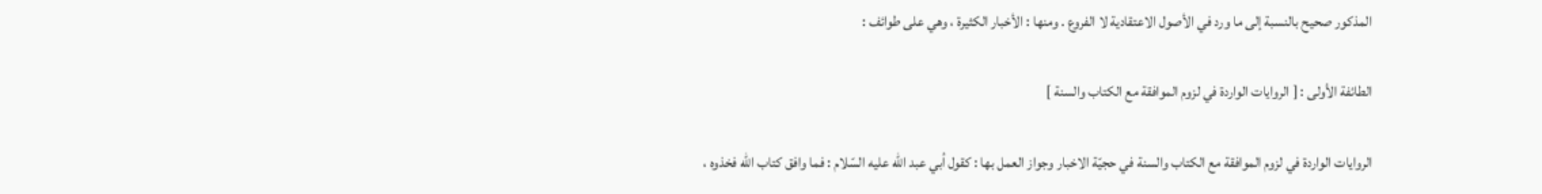المذكور صحيح بالنسبة إلى ما ورد في الأصول الاعتقادية لا الفروع . ومنها : الأخبار الكثيرة ، وهي على طوائف :

الطائفة الأولى : [ الروايات الواردة في لزوم الموافقة مع الكتاب والسنة ]

الروايات الواردة في لزوم الموافقة مع الكتاب والسنة في حجيّة الاخبار وجواز العمل بها : كقول أبي عبد اللّه عليه السّلام : فما وافق كتاب اللّه فخذوه ،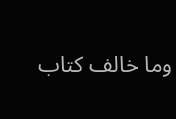وما خالف كتاب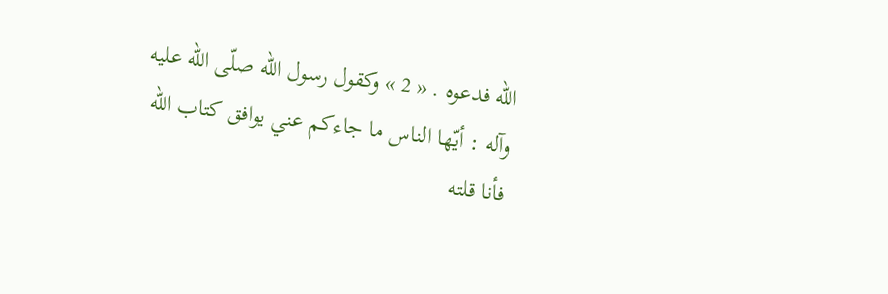اللّه فدعوه . « 2 » وكقول رسول اللّه صلّى اللّه عليه وآله : أيّها الناس ما جاءكم عني يوافق كتاب اللّه فأنا قلته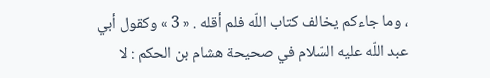، وما جاءكم يخالف كتاب اللّه فلم أقله . « 3 » وكقول أبي عبد اللّه عليه السّلام في صحيحة هشام بن الحكم : لا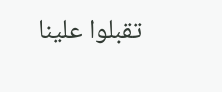تقبلوا علينا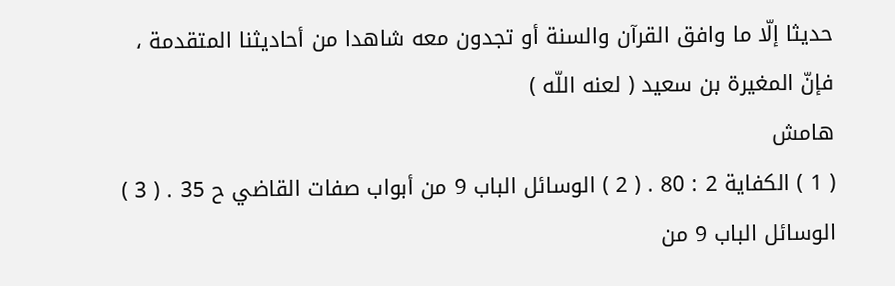حديثا إلّا ما وافق القرآن والسنة أو تجدون معه شاهدا من أحاديثنا المتقدمة ، فإنّ المغيرة بن سعيد ( لعنه اللّه )
هامش
( 1 ) الكفاية 2 : 80 . ( 2 ) الوسائل الباب 9 من أبواب صفات القاضي ح 35 . ( 3 ) الوسائل الباب 9 من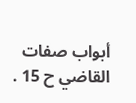أبواب صفات القاضي ح 15 .